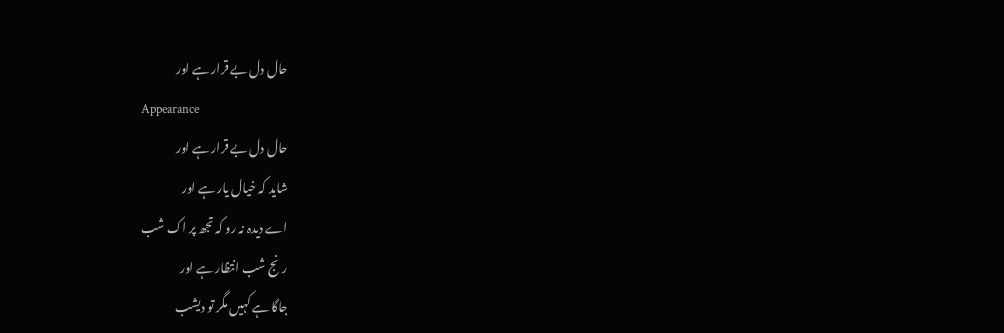حال دل بے قرار ہے اور
Appearance
حال دل بے قرار ہے اور
شاید کہ خیال یار ہے اور
اے دیدہ نہ رو کہ تجھ پر اک شب
رنج شب انتظار ہے اور
جاگا ہے کہیں مگر تو دیشب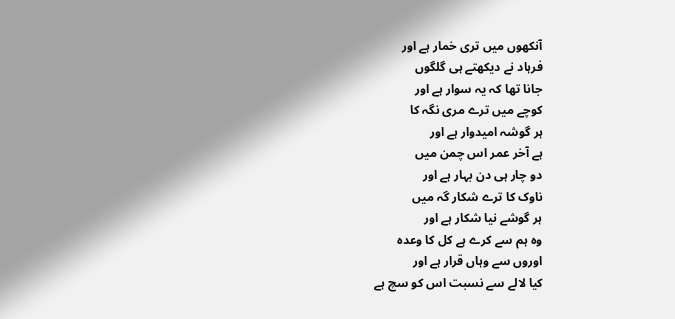آنکھوں میں تری خمار ہے اور
فرہاد نے دیکھتے ہی گلگوں
جانا تھا کہ یہ سوار ہے اور
کوچے میں ترے مری نگہ کا
ہر گوشہ امیدوار ہے اور
ہے آخر عمر اس چمن میں
دو چار ہی دن بہار ہے اور
ناوک کا ترے شکار گہ میں
ہر گوشے نیا شکار ہے اور
وہ ہم سے کرے ہے کل کا وعدہ
اوروں سے وہاں قرار ہے اور
کیا لالے سے نسبت اس کو سچ ہے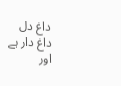داغ دل داغ دار ہے اور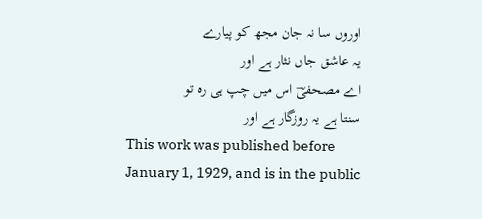اوروں سا نہ جان مجھ کو پیارے
یہ عاشق جاں نثار ہے اور
اے مصحفیؔ اس میں چپ ہی رہ تو
سنتا ہے یہ روزگار ہے اور
This work was published before January 1, 1929, and is in the public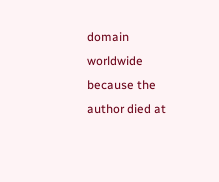domain worldwide because the author died at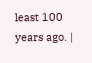least 100 years ago. |